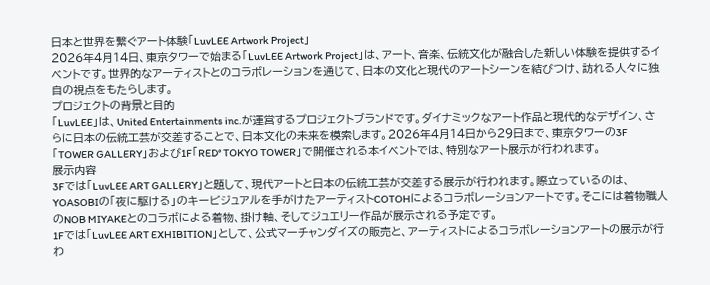日本と世界を繋ぐアート体験「LuvLEE Artwork Project」
2026年4月14日、東京タワーで始まる「LuvLEE Artwork Project」は、アート、音楽、伝統文化が融合した新しい体験を提供するイベントです。世界的なアーティストとのコラボレーションを通じて、日本の文化と現代のアートシーンを結びつけ、訪れる人々に独自の視点をもたらします。
プロジェクトの背景と目的
「LuvLEE」は、United Entertainments inc.が運営するプロジェクトブランドです。ダイナミックなアート作品と現代的なデザイン、さらに日本の伝統工芸が交差することで、日本文化の未来を模索します。2026年4月14日から29日まで、東京タワーの3F「TOWER GALLERY」および1F「RED° TOKYO TOWER」で開催される本イベントでは、特別なアート展示が行われます。
展示内容
3Fでは「LuvLEE ART GALLERY」と題して、現代アートと日本の伝統工芸が交差する展示が行われます。際立っているのは、YOASOBIの「夜に駆ける」のキービジュアルを手がけたアーティストCOTOHによるコラボレーションアートです。そこには着物職人のNOB MIYAKEとのコラボによる着物、掛け軸、そしてジュエリー作品が展示される予定です。
1Fでは「LuvLEE ART EXHIBITION」として、公式マーチャンダイズの販売と、アーティストによるコラボレーションアートの展示が行わ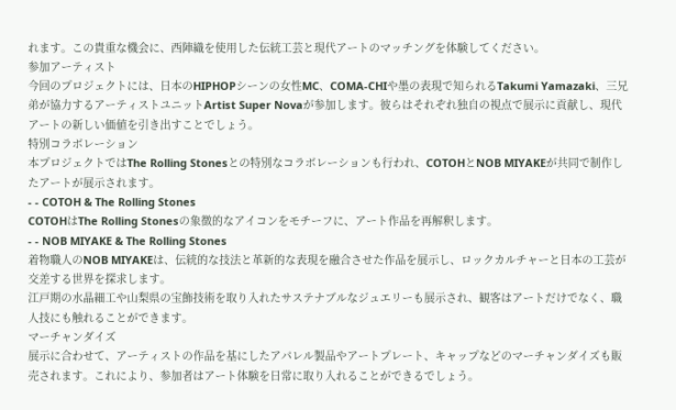れます。この貴重な機会に、西陣織を使用した伝統工芸と現代アートのマッチングを体験してください。
参加アーティスト
今回のプロジェクトには、日本のHIPHOPシーンの女性MC、COMA-CHIや墨の表現で知られるTakumi Yamazaki、三兄弟が協力するアーティストユニットArtist Super Novaが参加します。彼らはそれぞれ独自の視点で展示に貢献し、現代アートの新しい価値を引き出すことでしょう。
特別コラボレーション
本プロジェクトではThe Rolling Stonesとの特別なコラボレーションも行われ、COTOHとNOB MIYAKEが共同で制作したアートが展示されます。
- - COTOH & The Rolling Stones
COTOHはThe Rolling Stonesの象徴的なアイコンをモチーフに、アート作品を再解釈します。
- - NOB MIYAKE & The Rolling Stones
着物職人のNOB MIYAKEは、伝統的な技法と革新的な表現を融合させた作品を展示し、ロックカルチャーと日本の工芸が交差する世界を探求します。
江戸期の水晶細工や山梨県の宝飾技術を取り入れたサステナブルなジュエリーも展示され、観客はアートだけでなく、職人技にも触れることができます。
マーチャンダイズ
展示に合わせて、アーティストの作品を基にしたアパレル製品やアートプレート、キャップなどのマーチャンダイズも販売されます。これにより、参加者はアート体験を日常に取り入れることができるでしょう。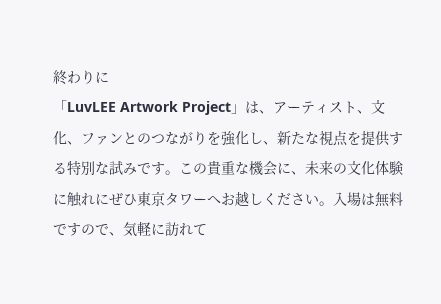終わりに
「LuvLEE Artwork Project」は、アーティスト、文化、ファンとのつながりを強化し、新たな視点を提供する特別な試みです。この貴重な機会に、未来の文化体験に触れにぜひ東京タワーへお越しください。入場は無料ですので、気軽に訪れて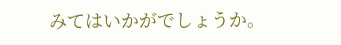みてはいかがでしょうか。